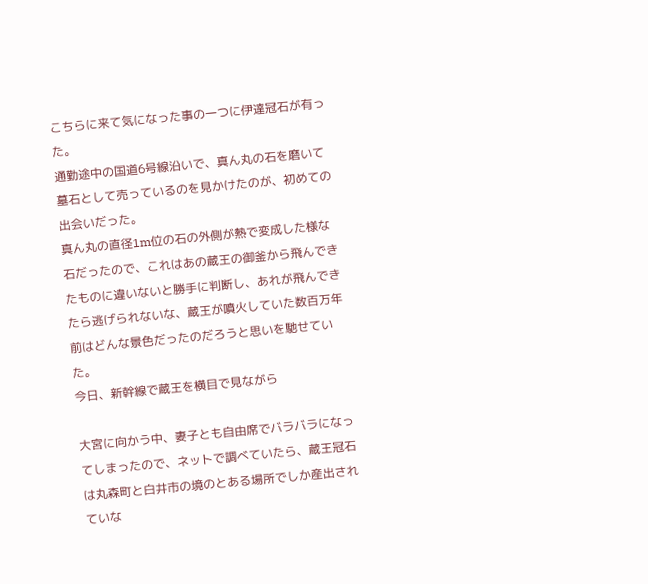こちらに来て気になった事の一つに伊達冠石が有った。
通勤途中の国道6号線沿いで、真ん丸の石を磨いて墓石として売っているのを見かけたのが、初めての出会いだった。
真ん丸の直径1m位の石の外側が熱で変成した様な石だったので、これはあの蔵王の御釜から飛んできたものに違いないと勝手に判断し、あれが飛んできたら逃げられないな、蔵王が噴火していた数百万年前はどんな景色だったのだろうと思いを馳せていた。
今日、新幹線で蔵王を横目で見ながら

大宮に向かう中、妻子とも自由席でバラバラになってしまったので、ネットで調べていたら、蔵王冠石は丸森町と白井市の境のとある場所でしか産出されていな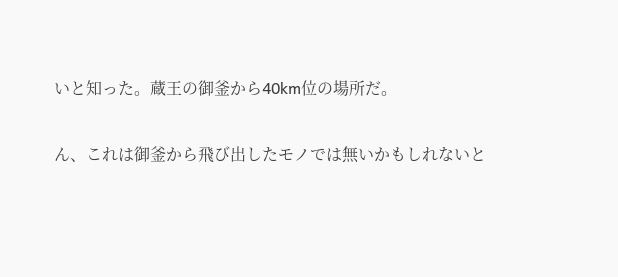いと知った。蔵王の御釜から40km位の場所だ。

ん、これは御釜から飛び出したモノでは無いかもしれないと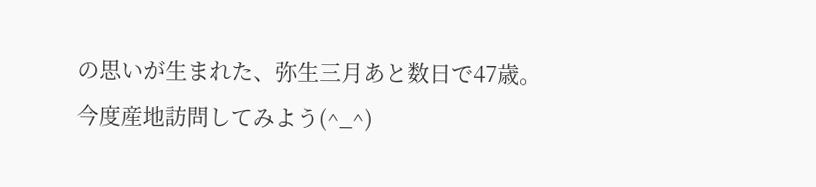の思いが生まれた、弥生三月あと数日で47歳。
今度産地訪問してみよう(^_^)